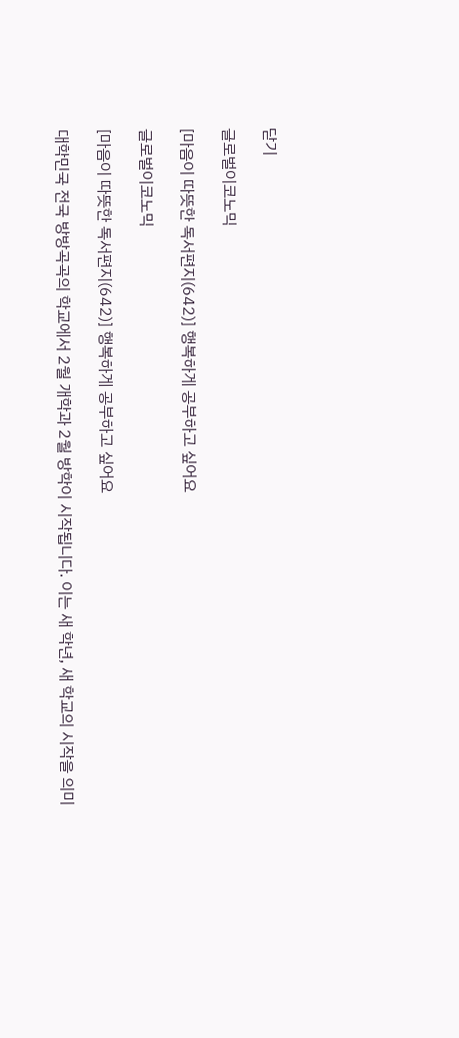닫기

글로벌이코노믹

[마음이 따뜻한 독서편지(642)] 행복하게 공부하고 싶어요

글로벌이코노믹

[마음이 따뜻한 독서편지(642)] 행복하게 공부하고 싶어요

대학민국 전국 방방곡곡의 학교에서 2월 개학과 2월 방학이 시작됩니다. 이는 새 학년, 새 학교의 시작을 의미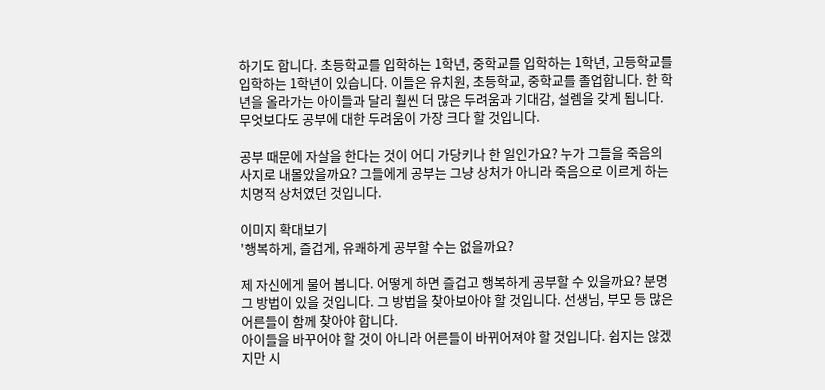하기도 합니다. 초등학교를 입학하는 1학년, 중학교를 입학하는 1학년, 고등학교를 입학하는 1학년이 있습니다. 이들은 유치원, 초등학교, 중학교를 졸업합니다. 한 학년을 올라가는 아이들과 달리 훨씬 더 많은 두려움과 기대감, 설렘을 갖게 됩니다. 무엇보다도 공부에 대한 두려움이 가장 크다 할 것입니다.

공부 때문에 자살을 한다는 것이 어디 가당키나 한 일인가요? 누가 그들을 죽음의 사지로 내몰았을까요? 그들에게 공부는 그냥 상처가 아니라 죽음으로 이르게 하는 치명적 상처였던 것입니다.

이미지 확대보기
'행복하게, 즐겁게, 유쾌하게 공부할 수는 없을까요?

제 자신에게 물어 봅니다. 어떻게 하면 즐겁고 행복하게 공부할 수 있을까요? 분명 그 방법이 있을 것입니다. 그 방법을 찾아보아야 할 것입니다. 선생님, 부모 등 많은 어른들이 함께 찾아야 합니다.
아이들을 바꾸어야 할 것이 아니라 어른들이 바뀌어져야 할 것입니다. 쉽지는 않겠지만 시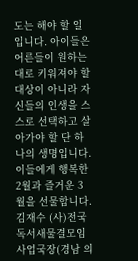도는 해야 할 일입니다. 아이들은 어른들이 원하는 대로 키워져야 할 대상이 아니라 자신들의 인생을 스스로 선택하고 살아가야 할 단 하나의 생명입니다. 이들에게 행복한 2월과 즐거운 3월을 선물합니다.
김재수 (사)전국독서새물결모임 사업국장(경남 의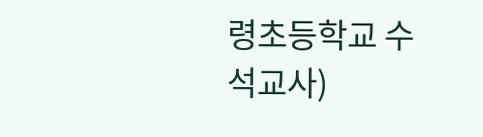령초등학교 수석교사)